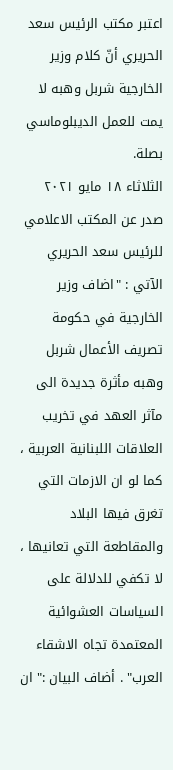اعتبر مكتب الرئيس سعد الحريري أنّ كلام وزير الخارجية شربل وهبه لا يمت للعمل الديبلوماسي بصلة.
الثلاثاء ١٨ مايو ٢٠٢١
صدر عن المكتب الاعلامي للرئيس سعد الحريري الآتي : "اضاف وزير الخارجية في حكومة تصريف الأعمال شربل وهبه مأثرة جديدة الى مآثر العهد في تخريب العلاقات اللبنانية العربية ، كما لو ان الازمات التي تغرق فيها البلاد والمقاطعة التي تعانيها ، لا تكفي للدلالة على السياسات العشوائية المعتمدة تجاه الاشقاء العرب" . أضاف البيان :" ان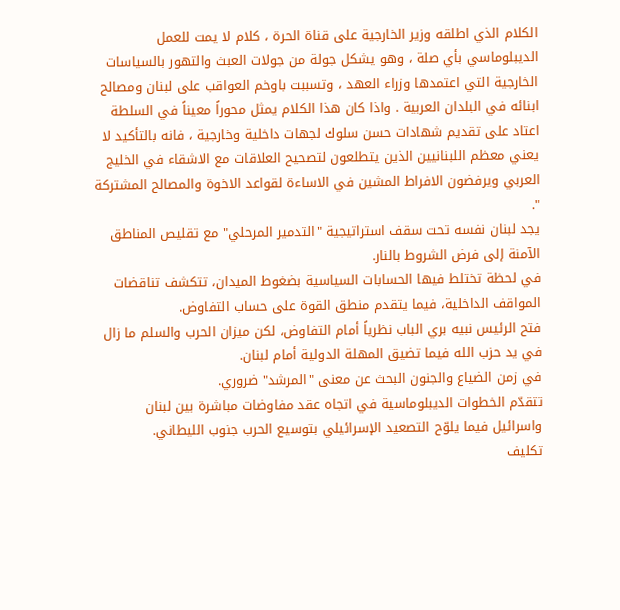الكلام الذي اطلقه وزير الخارجية على قناة الحرة ، كلام لا يمت للعمل الديبلوماسي بأي صلة ، وهو يشكل جولة من جولات العبث والتهور بالسياسات الخارجية التي اعتمدها وزراء العهد ، وتسببت باوخم العواقب على لبنان ومصالح ابنائه في البلدان العربية . واذا كان هذا الكلام يمثل محوراً معيناً في السلطة اعتاد على تقديم شهادات حسن سلوك لجهات داخلية وخارجية ، فانه بالتأكيد لا يعني معظم اللبنانيين الذين يتطلعون لتصحيح العلاقات مع الاشقاء في الخليج العربي ويرفضون الافراط المشين في الاساءة لقواعد الاخوة والمصالح المشتركة ".
يجد لبنان نفسه تحت سقف استراتيجية "التدمير المرحلي" مع تقليص المناطق الآمنة إلى فرض الشروط بالنار.
في لحظة تختلط فيها الحسابات السياسية بضغوط الميدان، تتكشف تناقضات المواقف الداخلية، فيما يتقدم منطق القوة على حساب التفاوض.
فتح الرئيس نبيه بري الباب نظرياً أمام التفاوض، لكن ميزان الحرب والسلم ما زال في يد حزب الله فيما تضيق المهلة الدولية أمام لبنان.
في زمن الضياع والجنون البحث عن معنى "المرشد" ضروري.
تتقدّم الخطوات الديبلوماسية في اتجاه عقد مفاوضات مباشرة بين لبنان واسرائيل فيما يلوّح التصعيد الإسرائيلي بتوسيع الحرب جنوب الليطاني.
تكليف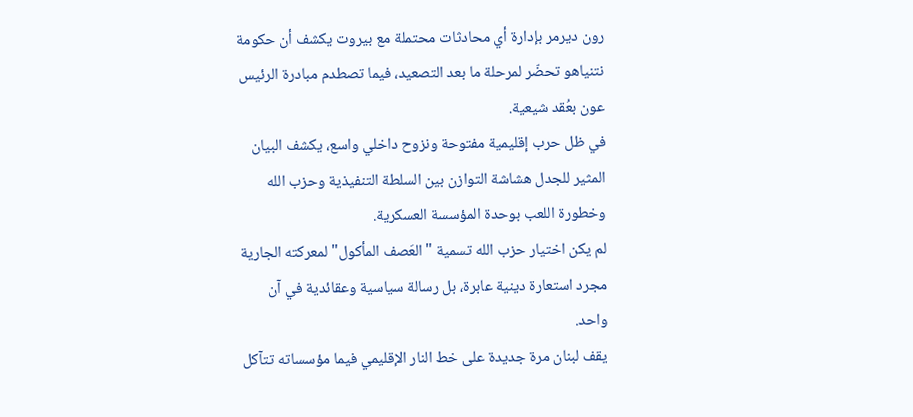رون ديرمر بإدارة أي محادثات محتملة مع بيروت يكشف أن حكومة نتنياهو تحضّر لمرحلة ما بعد التصعيد، فيما تصطدم مبادرة الرئيس عون بعُقد شيعية.
في ظل حرب إقليمية مفتوحة ونزوح داخلي واسع، يكشف البيان المثير للجدل هشاشة التوازن بين السلطة التنفيذية وحزب الله وخطورة اللعب بوحدة المؤسسة العسكرية.
لم يكن اختيار حزب الله تسمية "العَصف المأكول" لمعركته الجارية مجرد استعارة دينية عابرة، بل رسالة سياسية وعقائدية في آن واحد.
يقف لبنان مرة جديدة على خط النار الإقليمي فيما مؤسساته تتآكل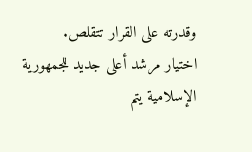وقدرته على القرار تتقلص.
اختيار مرشد أعلى جديد للجمهورية الإسلامية يتم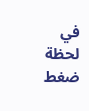في لحظة ضغط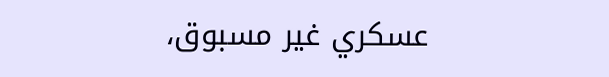عسكري غير مسبوق،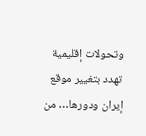وتحولات إقليمية تهدد بتغيير موقع إيران ودورها… من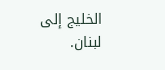الخليج إلى لبنان.